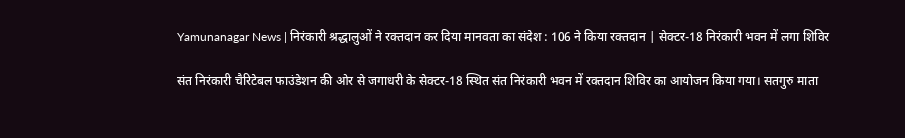Yamunanagar News | निरंकारी श्रद्धालुओं ने रक्तदान कर दिया मानवता का संदेश : 106 ने किया रक्तदान | सेक्टर-18 निरंकारी भवन में लगा शिविर

संत निरंकारी चैरिटेबल फाउंडेशन की ओर से जगाधरी के सेक्टर-18 स्थित संत निरंकारी भवन में रक्तदान शिविर का आयोजन किया गया। सतगुरु माता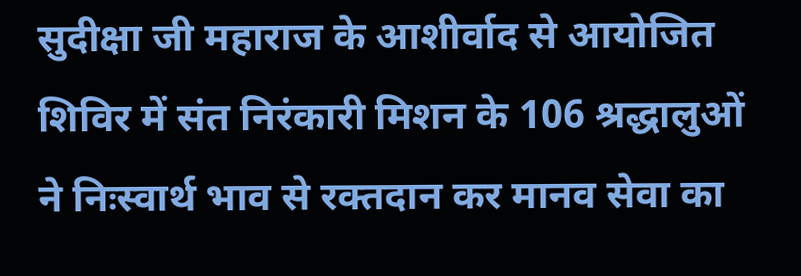सुदीक्षा जी महाराज के आशीर्वाद से आयोजित शिविर में संत निरंकारी मिशन के 106 श्रद्धालुओं ने निःस्वार्थ भाव से रक्तदान कर मानव सेवा का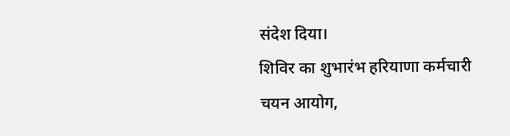संदेश दिया।
शिविर का शुभारंभ हरियाणा कर्मचारी चयन आयोग,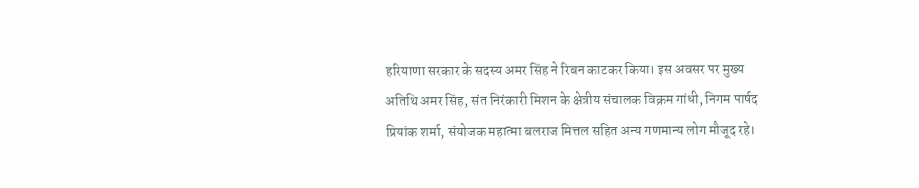हरियाणा सरकार के सदस्य अमर सिंह ने रिबन काटकर किया। इस अवसर पर मुख्य अतिथि अमर सिंह, संत निरंकारी मिशन के क्षेत्रीय संचालक विक्रम गांधी, निगम पार्षद प्रियांक शर्मा, संयोजक महात्मा बलराज मित्तल सहित अन्य गणमान्य लोग मौजूद रहे।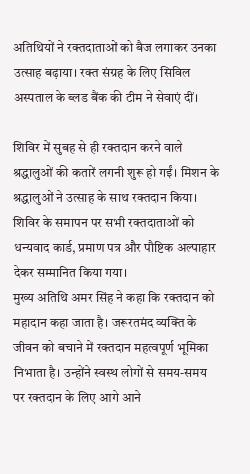अतिथियों ने रक्तदाताओं को बैज लगाकर उनका उत्साह बढ़ाया। रक्त संग्रह के लिए सिविल अस्पताल के ब्लड बैंक की टीम ने सेवाएं दीं।

शिविर में सुबह से ही रक्तदान करने वाले श्रद्धालुओं की कतारें लगनी शुरू हो गईं। मिशन के श्रद्धालुओं ने उत्साह के साथ रक्तदान किया। शिविर के समापन पर सभी रक्तदाताओं को धन्यवाद कार्ड, प्रमाण पत्र और पौष्टिक अल्पाहार देकर सम्मानित किया गया।
मुख्य अतिथि अमर सिंह ने कहा कि रक्तदान को महादान कहा जाता है। जरूरतमंद व्यक्ति के जीवन को बचाने में रक्तदान महत्वपूर्ण भूमिका निभाता है। उन्होंने स्वस्थ लोगों से समय-समय पर रक्तदान के लिए आगे आने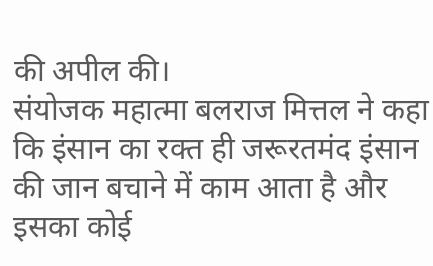की अपील की।
संयोजक महात्मा बलराज मित्तल ने कहा कि इंसान का रक्त ही जरूरतमंद इंसान की जान बचाने में काम आता है और इसका कोई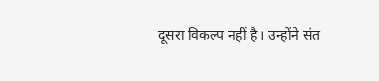दूसरा विकल्प नहीं है। उन्होंने संत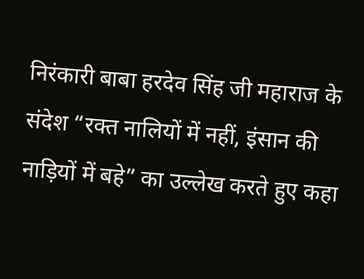निरंकारी बाबा हरदेव सिंह जी महाराज के संदेश “रक्त नालियों में नहीं, इंसान की नाड़ियों में बहे” का उल्लेख करते हुए कहा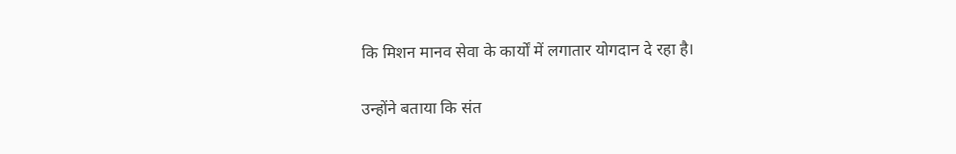कि मिशन मानव सेवा के कार्यों में लगातार योगदान दे रहा है।

उन्होंने बताया कि संत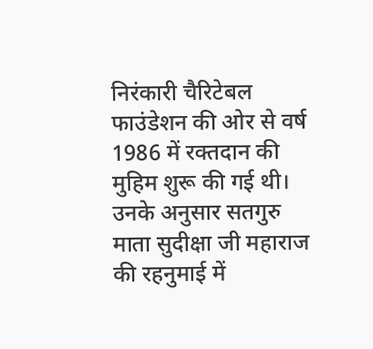निरंकारी चैरिटेबल फाउंडेशन की ओर से वर्ष 1986 में रक्तदान की मुहिम शुरू की गई थी। उनके अनुसार सतगुरु माता सुदीक्षा जी महाराज की रहनुमाई में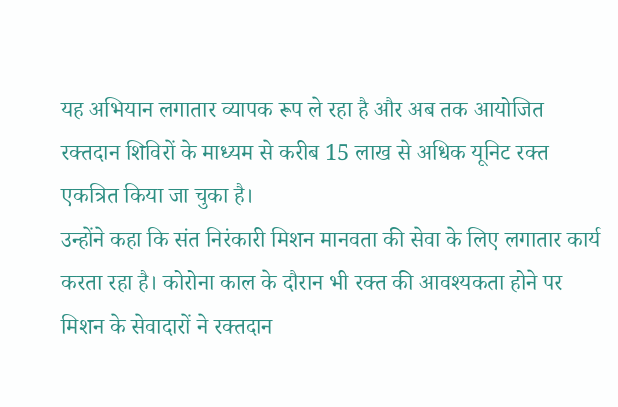यह अभियान लगातार व्यापक रूप ले रहा है और अब तक आयोजित रक्तदान शिविरों के माध्यम से करीब 15 लाख से अधिक यूनिट रक्त एकत्रित किया जा चुका है।
उन्होंने कहा कि संत निरंकारी मिशन मानवता की सेवा के लिए लगातार कार्य करता रहा है। कोरोना काल के दौरान भी रक्त की आवश्यकता होने पर मिशन के सेवादारों ने रक्तदान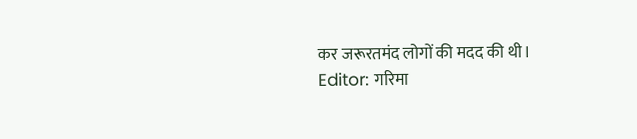कर जरूरतमंद लोगों की मदद की थी।
Editor: गरिमा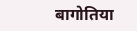बागोतिया